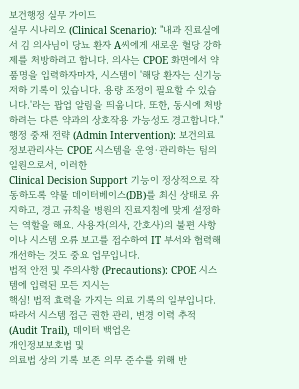보건행정 실무 가이드
실무 시나리오 (Clinical Scenario): "내과 진료실에서 김 의사님이 당뇨 환자 A씨에게 새로운 혈당 강하제를 처방하려고 합니다. 의사는 CPOE 화면에서 약품명을 입력하자마자, 시스템이 '해당 환자는 신기능 저하 기록이 있습니다. 용량 조정이 필요할 수 있습니다.'라는 팝업 알림을 띄웁니다. 또한, 동시에 처방하려는 다른 약과의 상호작용 가능성도 경고합니다."
행정 중재 전략 (Admin Intervention): 보건의료정보관리사는 CPOE 시스템을 운영·관리하는 팀의 일원으로서, 이러한
Clinical Decision Support 기능이 정상적으로 작동하도록 약물 데이터베이스(DB)를 최신 상태로 유지하고, 경고 규칙을 병원의 진료지침에 맞게 설정하는 역할을 해요. 사용자(의사, 간호사)의 불편 사항이나 시스템 오류 보고를 접수하여 IT 부서와 협력해 개선하는 것도 중요 업무입니다.
법적 안전 및 주의사항 (Precautions): CPOE 시스템에 입력된 모든 지시는
핵심! 법적 효력을 가지는 의료 기록의 일부입니다. 따라서 시스템 접근 권한 관리, 변경 이력 추적(Audit Trail), 데이터 백업은
개인정보보호법 및
의료법 상의 기록 보존 의무 준수를 위해 반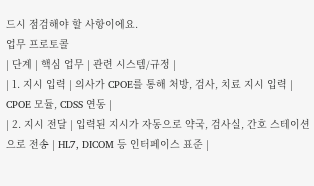드시 점검해야 할 사항이에요.
업무 프로토콜
| 단계 | 핵심 업무 | 관련 시스템/규정 |
| 1. 지시 입력 | 의사가 CPOE를 통해 처방, 검사, 치료 지시 입력 | CPOE 모듈, CDSS 연동 |
| 2. 지시 전달 | 입력된 지시가 자동으로 약국, 검사실, 간호 스테이션으로 전송 | HL7, DICOM 등 인터페이스 표준 |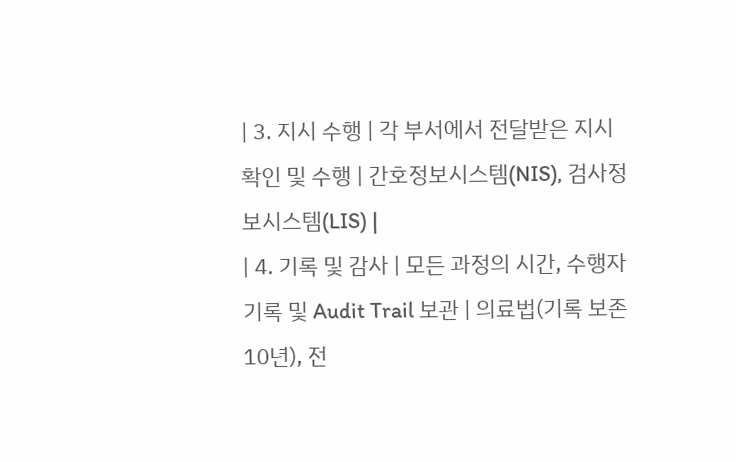| 3. 지시 수행 | 각 부서에서 전달받은 지시 확인 및 수행 | 간호정보시스템(NIS), 검사정보시스템(LIS) |
| 4. 기록 및 감사 | 모든 과정의 시간, 수행자 기록 및 Audit Trail 보관 | 의료법(기록 보존 10년), 전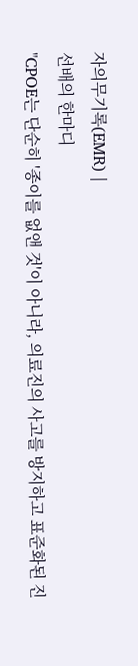자의무기록(EMR) |
선배의 한마디
"CPOE는 단순히 '종이를 없앤 것'이 아니라, 의료진의 사고를 방지하고 표준화된 진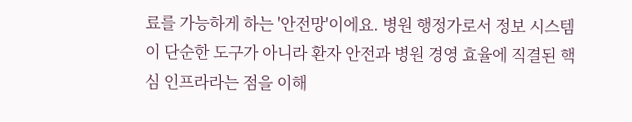료를 가능하게 하는 '안전망'이에요. 병원 행정가로서 정보 시스템이 단순한 도구가 아니라 환자 안전과 병원 경영 효율에 직결된 핵심 인프라라는 점을 이해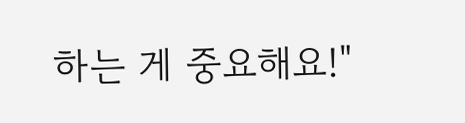하는 게 중요해요!"